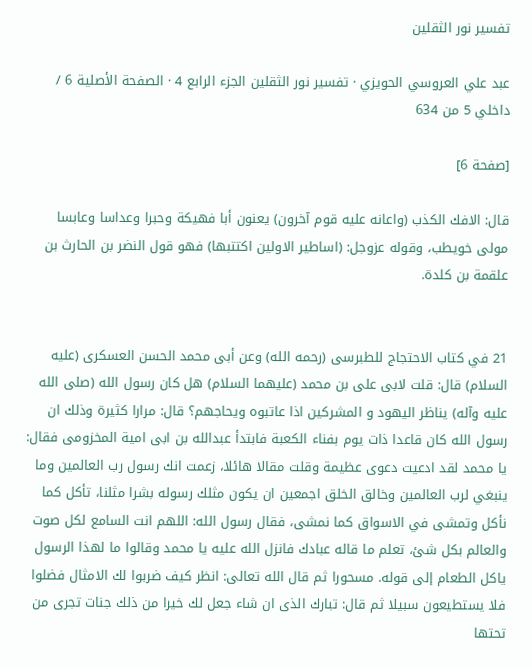تفسير نور الثقلين

عبد علي العروسي الحويزي · تفسير نور الثقلين الجزء الرابع 4 · الصفحة الأصلية 6 / داخلي 5 من 634

[صفحة 6]

قال: الافك الكذب (واعانه عليه قوم آخرون) يعنون أبا فهيكة وحبرا وعداسا وعابسا مولى خويطب، وقوله عزوجل: (اساطير الاولين اكتتبها) فهو قول النضر بن الحارث بن علقمة بن كلدة.


21 في كتاب الاحتجاج للطبرسى (رحمه الله) وعن أبى محمد الحسن العسكرى (عليه السلام) قال: قلت لابى على بن محمد (عليهما السلام) هل كان رسول الله (صلى الله عليه وآله) يناظر اليهود و المشركين اذا عاتبوه ويحاجهم؟ قال: مرارا كثيرة وذلك ان رسول الله كان قاعدا ذات يوم بفناء الكعبة فابتدأ عبدالله بن ابى امية المخزومى فقال: يا محمد لقد ادعيت دعوى عظيمة وقلت مقالا هائلا، زعمت انك رسول رب العالمين وما ينبغي لرب العالمين وخالق الخلق اجمعين ان يكون مثلك رسوله بشرا مثلنا، تأكل كما نأكل وتمشى في الاسواق كما نمشى، فقال رسول الله: اللهم انت السامع لكل صوت والعالم بكل شئ، تعلم ما قاله عبادك فانزل الله عليه يا محمد وقالوا ما لهذا الرسول ياكل الطعام إلى قوله. مسحورا ثم قال الله تعالى: انظر كيف ضربوا لك الامثال فضلوا فلا يستطيعون سبيلا ثم قال: تبارك الذى ان شاء جعل لك خيرا من ذلك جنات تجرى من تحتها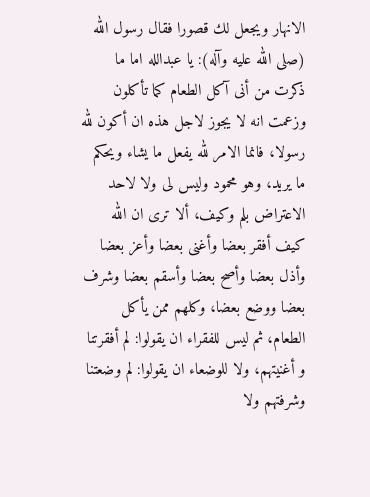الانهار ويجعل لك قصورا فقال رسول الله (صلى الله عليه وآله): يا عبدالله اما ما ذكرت من أنى آكل الطعام كما تأكلون وزعمت انه لا يجوز لاجل هذه ان أكون لله رسولا، فانما الامر لله يفعل ما يشاء ويحكم ما يريد، وهو محمود وليس لى ولا لاحد الاعتراض بلم وكيف، ألا ترى ان الله كيف أفقر بعضا وأغنى بعضا وأعز بعضا وأذل بعضا وأصح بعضا وأسقم بعضا وشرف بعضا ووضع بعضا، وكلهم ممن يأكل الطعام، ثم ليس للفقراء ان يقولوا: لم أفقرتنا و أغنيتهم، ولا للوضعاء ان يقولوا: لم وضعتنا وشرفتهم ولا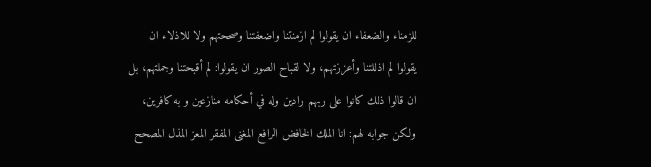للزمناء والضعفاء ان يقولوا لم ازمنتنا واضعفتنا وصححتهم ولا للاذلاء ان يقولوا لم اذللتنا وأعززتهم، ولا لقباح الصور ان يقولوا: لم أقبحتنا وجملتهم، بل ان قالوا ذلك كانوا على ربهم رادين وله في أحكامه منازعين و به كافرين، ولكن جوابه لهم: انا الملك الخافض الرافع المغنى المفقر المعز المذل المصحح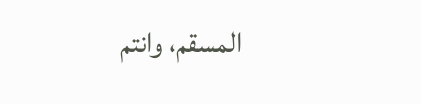المسقم، وانتم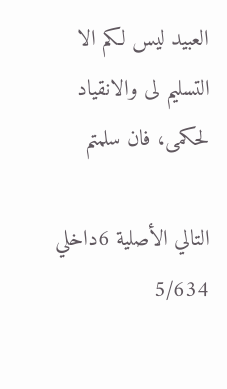العبيد ليس لكم الا التسليم لى والانقياد لحكمى، فان سلمتم

التالي الأصلية 6داخلي 5/634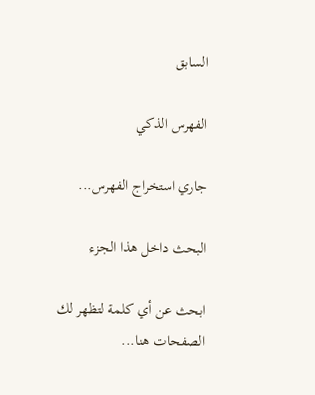السابق

الفهرس الذكي

جاري استخراج الفهرس...

البحث داخل هذا الجزء

ابحث عن أي كلمة لتظهر لك الصفحات هنا...